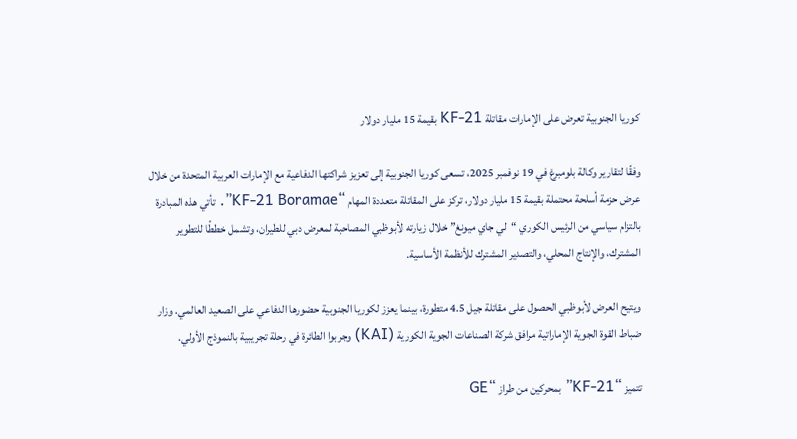كوريا الجنوبية تعرض على الإمارات مقاتلة KF-21 بقيمة 15 مليار دولار

وفقًا لتقارير وكالة بلومبرغ في 19 نوفمبر 2025، تسعى كوريا الجنوبية إلى تعزيز شراكتها الدفاعية مع الإمارات العربية المتحدة من خلال عرض حزمة أسلحة محتملة بقيمة 15 مليار دولار، تركز على المقاتلة متعددة المهام “KF-21 Boramae”. تأتي هذه المبادرة بالتزام سياسي من الرئيس الكوري “لي جاي ميونغ” خلال زيارته لأبوظبي المصاحبة لمعرض دبي للطيران، وتشمل خططًا للتطوير المشترك، والإنتاج المحلي، والتصدير المشترك للأنظمة الأساسية.

ويتيح العرض لأبوظبي الحصول على مقاتلة جيل 4.5 متطورة، بينما يعزز لكوريا الجنوبية حضورها الدفاعي على الصعيد العالمي. وزار ضباط القوة الجوية الإماراتية مرافق شركة الصناعات الجوية الكورية (KAI) وجربوا الطائرة في رحلة تجريبية بالنموذج الأولي.

تتميز “KF-21” بمحركين من طراز “GE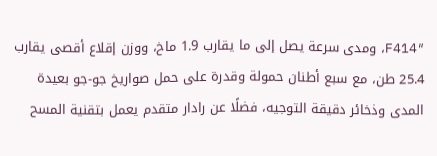F414″، ومدى سرعة يصل إلى ما يقارب 1.9 ماخ، ووزن إقلاع أقصى يقارب 25.4 طن، مع سبع أطنان حمولة وقدرة على حمل صواريخ جو-جو بعيدة المدى وذخائر دقيقة التوجيه، فضلًا عن رادار متقدم يعمل بتقنية المسح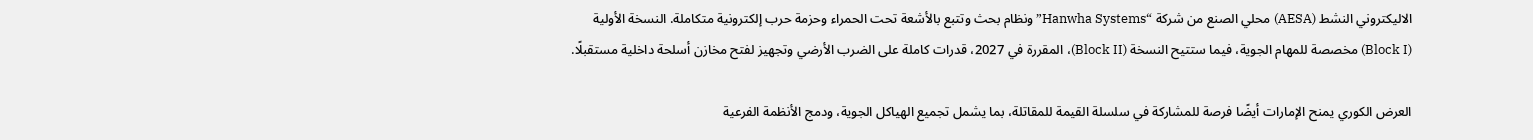الاليكتروني النشط (AESA) محلي الصنع من شركة “Hanwha Systems” ونظام بحث وتتبع بالأشعة تحت الحمراء وحزمة حرب إلكترونية متكاملة. النسخة الأولية (Block I) مخصصة للمهام الجوية، فيما ستتيح النسخة (Block II)، المقررة في 2027، قدرات كاملة على الضرب الأرضي وتجهيز لفتح مخازن أسلحة داخلية مستقبلًا.

العرض الكوري يمنح الإمارات أيضًا فرصة للمشاركة في سلسلة القيمة للمقاتلة، بما يشمل تجميع الهياكل الجوية، ودمج الأنظمة الفرعية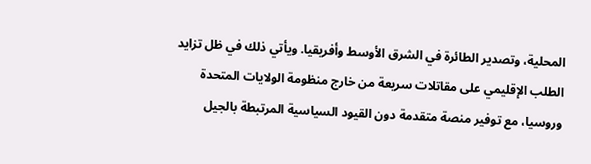المحلية، وتصدير الطائرة في الشرق الأوسط وأفريقيا. ويأتي ذلك في ظل تزايد الطلب الإقليمي على مقاتلات سريعة من خارج منظومة الولايات المتحدة وروسيا، مع توفير منصة متقدمة دون القيود السياسية المرتبطة بالجيل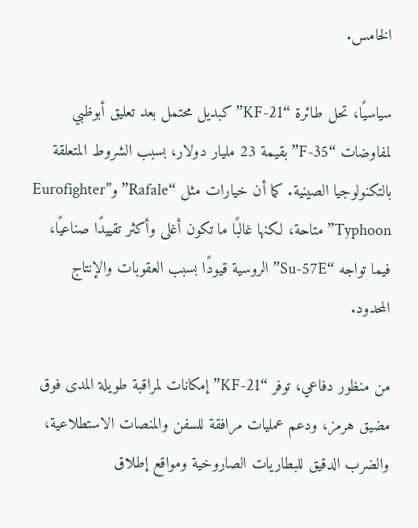الخامس.

سياسيًا، تحل طائرة “KF-21” كبديل محتمل بعد تعليق أبوظبي لمفاوضات “F-35” بقيمة 23 مليار دولار، بسبب الشروط المتعلقة بالتكنولوجيا الصينية. كما أن خيارات مثل “Rafale” و”Eurofighter Typhoon” متاحة، لكنها غالبًا ما تكون أغلى وأكثر تقييدًا صناعيًا، فيما تواجه “Su-57E” الروسية قيودًا بسبب العقوبات والإنتاج المحدود.

من منظور دفاعي، توفر “KF-21” إمكانات لمراقبة طويلة المدى فوق مضيق هرمز، ودعم عمليات مرافقة للسفن والمنصات الاستطلاعية، والضرب الدقيق للبطاريات الصاروخية ومواقع إطلاق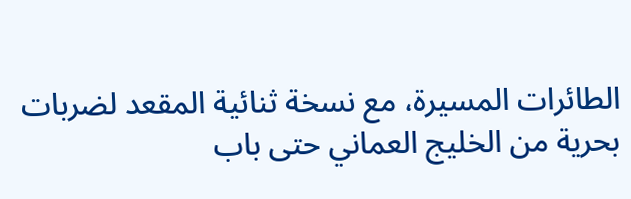الطائرات المسيرة، مع نسخة ثنائية المقعد لضربات بحرية من الخليج العماني حتى باب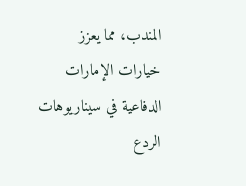المندب، مما يعزز خيارات الإمارات الدفاعية في سيناريوهات الردع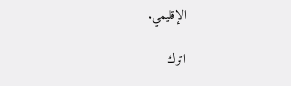الإقليمي.

اترك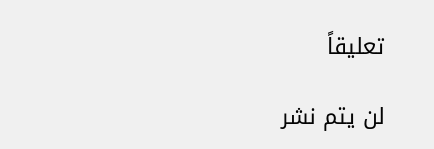تعليقاً

لن يتم نشر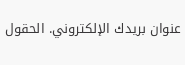عنوان بريدك الإلكتروني. الحقول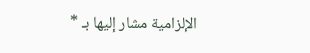الإلزامية مشار إليها بـ *